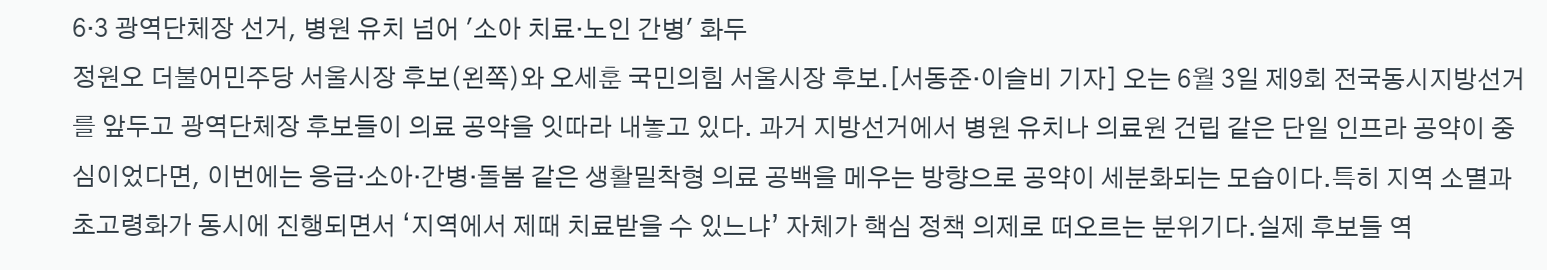6·3 광역단체장 선거, 병원 유치 넘어 '소아 치료·노인 간병' 화두
정원오 더불어민주당 서울시장 후보(왼쪽)와 오세훈 국민의힘 서울시장 후보.[서동준·이슬비 기자] 오는 6월 3일 제9회 전국동시지방선거를 앞두고 광역단체장 후보들이 의료 공약을 잇따라 내놓고 있다. 과거 지방선거에서 병원 유치나 의료원 건립 같은 단일 인프라 공약이 중심이었다면, 이번에는 응급·소아·간병·돌봄 같은 생활밀착형 의료 공백을 메우는 방향으로 공약이 세분화되는 모습이다.특히 지역 소멸과 초고령화가 동시에 진행되면서 ‘지역에서 제때 치료받을 수 있느냐’ 자체가 핵심 정책 의제로 떠오르는 분위기다.실제 후보들 역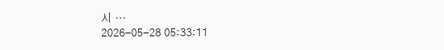시 …
2026-05-28 05:33:11